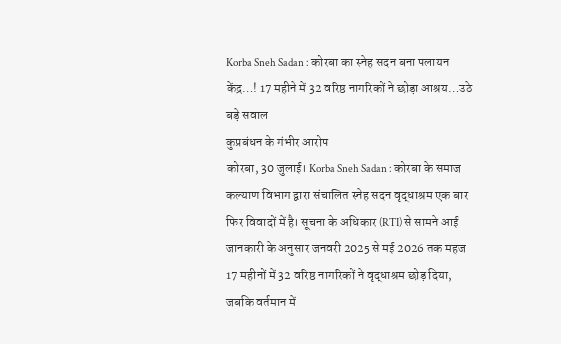Korba Sneh Sadan : कोरबा का स्नेह सदन बना पलायन केंद्र…! 17 महीने में 32 वरिष्ठ नागरिकों ने छोड़ा आश्रय…उठे बड़े सवाल
कुप्रबंधन के गंभीर आरोप
कोरबा, 30 जुलाई। Korba Sneh Sadan : कोरबा के समाज कल्याण विभाग द्वारा संचालित स्नेह सदन वृद्धाश्रम एक बार फिर विवादों में है। सूचना के अधिकार (RTI) से सामने आई जानकारी के अनुसार जनवरी 2025 से मई 2026 तक महज 17 महीनों में 32 वरिष्ठ नागरिकों ने वृद्धाश्रम छोड़ दिया, जबकि वर्तमान में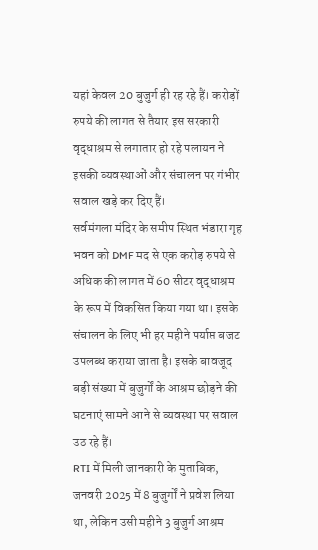यहां केवल 20 बुजुर्ग ही रह रहे हैं। करोड़ों रुपये की लागत से तैयार इस सरकारी वृद्धाश्रम से लगातार हो रहे पलायन ने इसकी व्यवस्थाओं और संचालन पर गंभीर सवाल खड़े कर दिए हैं।
सर्वमंगला मंदिर के समीप स्थित भंडारा गृह भवन को DMF मद से एक करोड़ रुपये से अधिक की लागत में 60 सीटर वृद्धाश्रम के रूप में विकसित किया गया था। इसके संचालन के लिए भी हर महीने पर्याप्त बजट उपलब्ध कराया जाता है। इसके बावजूद बड़ी संख्या में बुजुर्गों के आश्रम छोड़ने की घटनाएं सामने आने से व्यवस्था पर सवाल उठ रहे हैं।
RTI में मिली जानकारी के मुताबिक, जनवरी 2025 में 8 बुजुर्गों ने प्रवेश लिया था, लेकिन उसी महीने 3 बुजुर्ग आश्रम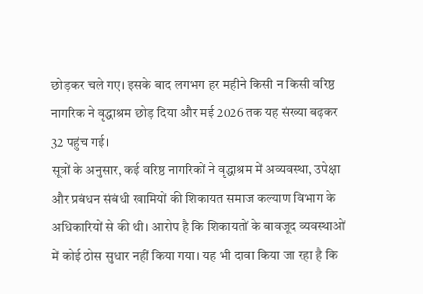छोड़कर चले गए। इसके बाद लगभग हर महीने किसी न किसी वरिष्ठ नागरिक ने वृद्धाश्रम छोड़ दिया और मई 2026 तक यह संख्या बढ़कर 32 पहुंच गई।
सूत्रों के अनुसार, कई वरिष्ठ नागरिकों ने वृद्धाश्रम में अव्यवस्था, उपेक्षा और प्रबंधन संबंधी खामियों की शिकायत समाज कल्याण विभाग के अधिकारियों से की थी। आरोप है कि शिकायतों के बावजूद व्यवस्थाओं में कोई ठोस सुधार नहीं किया गया। यह भी दावा किया जा रहा है कि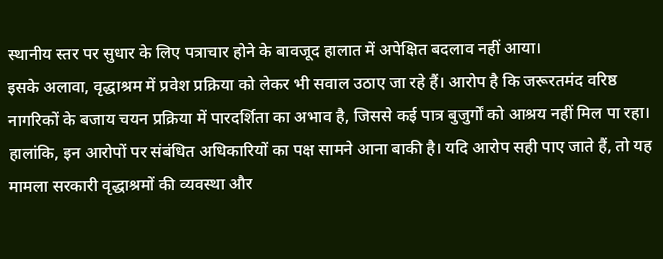स्थानीय स्तर पर सुधार के लिए पत्राचार होने के बावजूद हालात में अपेक्षित बदलाव नहीं आया।
इसके अलावा, वृद्धाश्रम में प्रवेश प्रक्रिया को लेकर भी सवाल उठाए जा रहे हैं। आरोप है कि जरूरतमंद वरिष्ठ नागरिकों के बजाय चयन प्रक्रिया में पारदर्शिता का अभाव है, जिससे कई पात्र बुजुर्गों को आश्रय नहीं मिल पा रहा।
हालांकि, इन आरोपों पर संबंधित अधिकारियों का पक्ष सामने आना बाकी है। यदि आरोप सही पाए जाते हैं, तो यह मामला सरकारी वृद्धाश्रमों की व्यवस्था और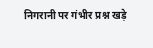निगरानी पर गंभीर प्रश्न खड़े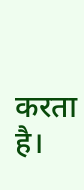करता है।